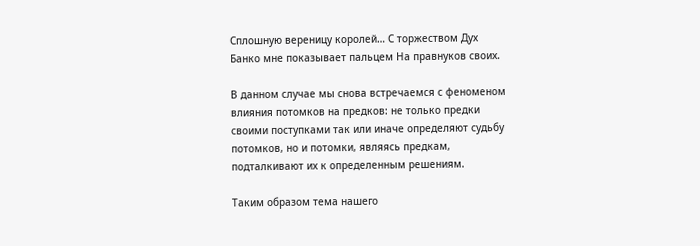Сплошную вереницу королей… С торжеством Дух Банко мне показывает пальцем На правнуков своих.

В данном случае мы снова встречаемся с феноменом влияния потомков на предков: не только предки своими поступками так или иначе определяют судьбу потомков, но и потомки, являясь предкам, подталкивают их к определенным решениям.

Таким образом тема нашего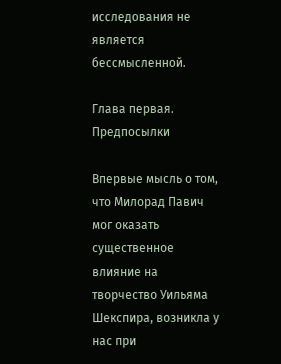исследования не является бессмысленной.

Глава первая. Предпосылки

Впервые мысль о том, что Милорад Павич мог оказать существенное влияние на творчество Уильяма Шекспира, возникла у нас при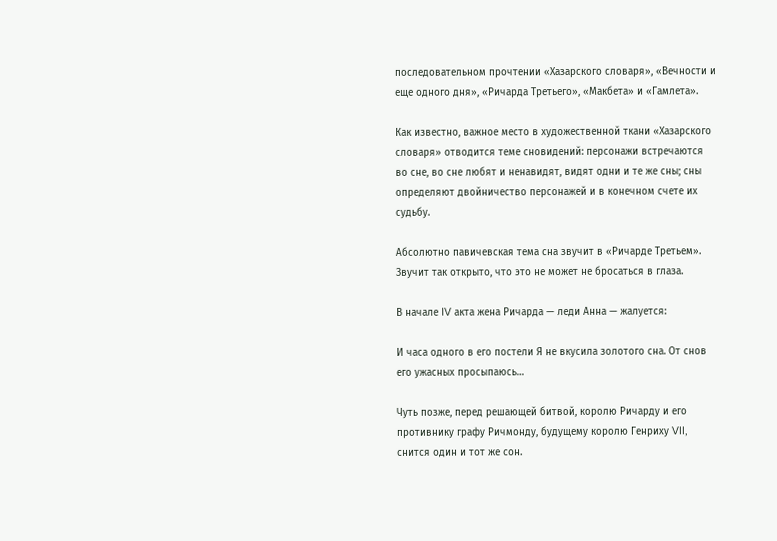последовательном прочтении «Хазарского словаря», «Вечности и еще одного дня», «Ричарда Третьего», «Макбета» и «Гамлета».

Как известно, важное место в художественной ткани «Хазарского словаря» отводится теме сновидений: персонажи встречаются во сне, во сне любят и ненавидят, видят одни и те же сны; сны определяют двойничество персонажей и в конечном счете их судьбу.

Абсолютно павичевская тема сна звучит в «Ричарде Третьем». Звучит так открыто, что это не может не бросаться в глаза.

В начале IV акта жена Ричарда — леди Анна — жалуется:

И часа одного в его постели Я не вкусила золотого сна. От снов его ужасных просыпаюсь…

Чуть позже, перед решающей битвой, королю Ричарду и его противнику графу Ричмонду, будущему королю Генриху VII, снится один и тот же сон.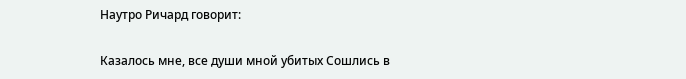Наутро Ричард говорит:

Казалось мне, все души мной убитых Сошлись в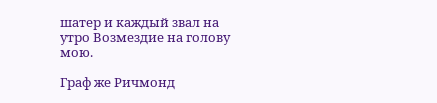шатер и каждый звал на утро Возмездие на голову мою.

Граф же Ричмонд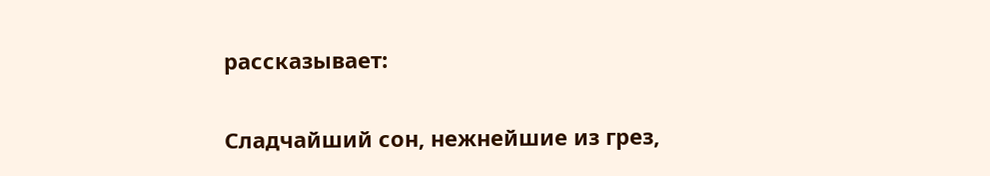рассказывает:

Сладчайший сон, нежнейшие из грез,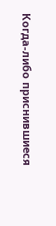Когда-либо приснившиеся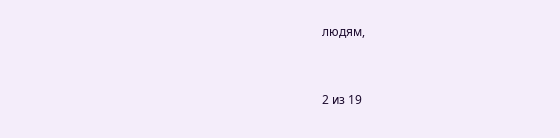людям,


2 из 19